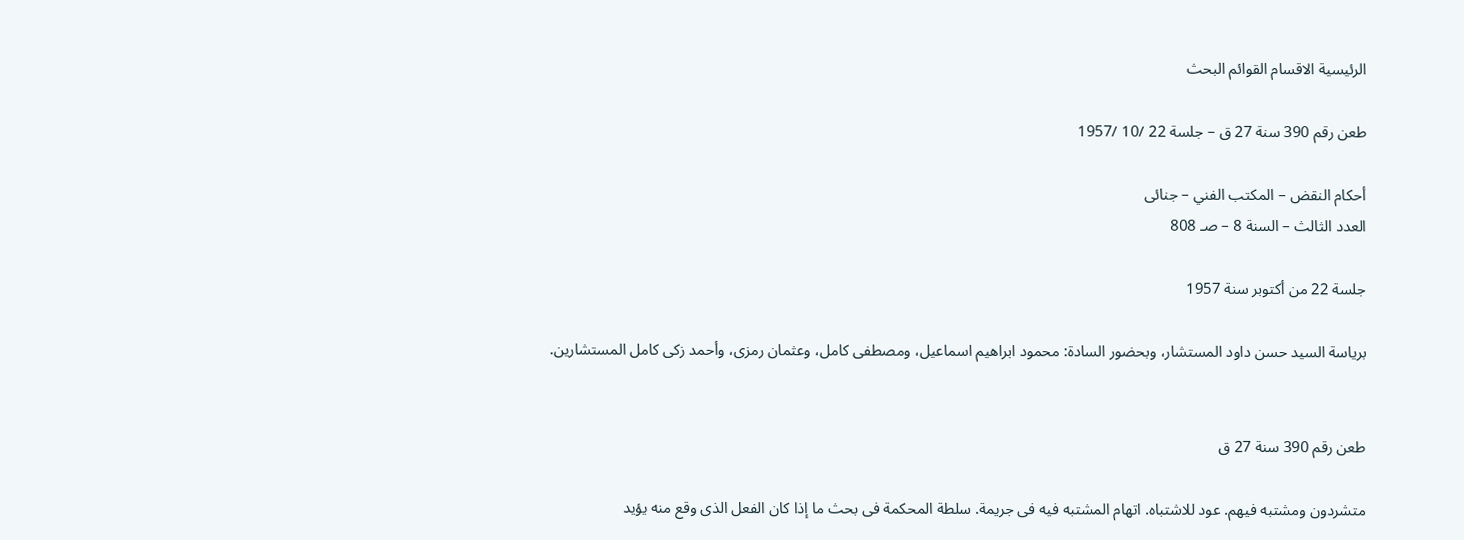الرئيسية الاقسام القوائم البحث

طعن رقم 390 سنة 27 ق – جلسة 22 /10 /1957

أحكام النقض – المكتب الفني – جنائى
العدد الثالث – السنة 8 – صـ 808

جلسة 22 من أكتوبر سنة 1957

برياسة السيد حسن داود المستشار، وبحضور السادة: محمود ابراهيم اسماعيل، ومصطفى كامل، وعثمان رمزى، وأحمد زكى كامل المستشارين.


طعن رقم 390 سنة 27 ق

متشردون ومشتبه فيهم. عود للاشتباه. اتهام المشتبه فيه فى جريمة. سلطة المحكمة فى بحث ما إذا كان الفعل الذى وقع منه يؤيد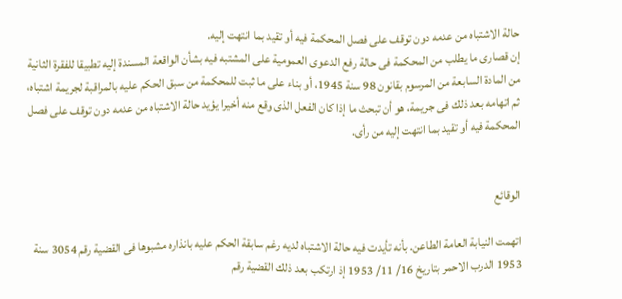حالة الاشتباه من عدمه دون توقف على فصل المحكمة فيه أو تقيد بما انتهت إليه.
إن قصارى ما يطلب من المحكمة فى حالة رفع الدعوى العمومية على المشتبه فيه بشأن الواقعة المسندة إليه تطبيقا للفقرة الثانية من المادة السابعة من المرسوم بقانون 98 سنة 1945، أو بناء على ما ثبت للمحكمة من سبق الحكم عليه بالمراقبة لجريمة اشتباه، ثم اتهامه بعد ذلك فى جريمة، هو أن تبحث ما إذا كان الفعل الذى وقع منه أخيرا يؤيد حالة الاشتباه من عدمه دون توقف على فصل المحكمة فيه أو تقيد بما انتهت إليه من رأى.


الوقائع

اتهمت النيابة العامة الطاعن. بأنه تأيدت فيه حالة الاشتباه لديه رغم سابقة الحكم عليه بانذاره مشبوها فى القضية رقم 3054 سنة 1953 الدرب الاحمر بتاريخ 16/ 11/ 1953 إذ ارتكب بعد ذلك القضية رقم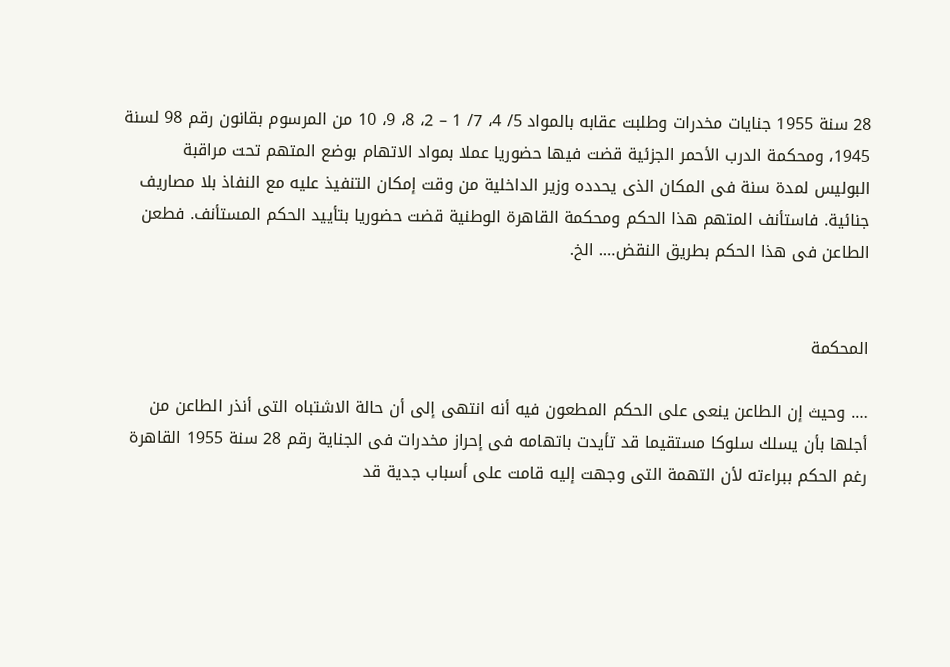28 سنة 1955 جنايات مخدرات وطلبت عقابه بالمواد 5/ 4، 7/ 1 – 2، 8، 9، 10 من المرسوم بقانون رقم 98 لسنة 1945، ومحكمة الدرب الأحمر الجزئية قضت فيها حضوريا عملا بمواد الاتهام بوضع المتهم تحت مراقبة البوليس لمدة سنة فى المكان الذى يحدده وزير الداخلية من وقت إمكان التنفيذ عليه مع النفاذ بلا مصاريف جنائية. فاستأنف المتهم هذا الحكم ومحكمة القاهرة الوطنية قضت حضوريا بتأييد الحكم المستأنف. فطعن الطاعن فى هذا الحكم بطريق النقض…. الخ.


المحكمة

…. وحيث إن الطاعن ينعى على الحكم المطعون فيه أنه انتهى إلى أن حالة الاشتباه التى أنذر الطاعن من أجلها بأن يسلك سلوكا مستقيما قد تأيدت باتهامه فى إحراز مخدرات فى الجناية رقم 28 سنة 1955 القاهرة رغم الحكم ببراءته لأن التهمة التى وجهت إليه قامت على أسباب جدية قد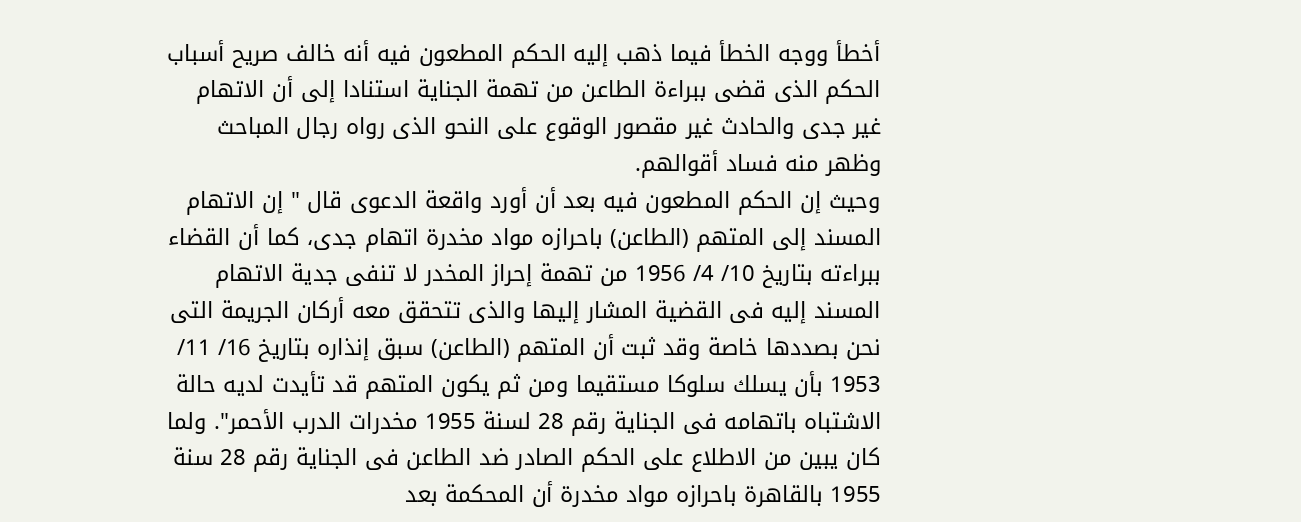أخطأ ووجه الخطأ فيما ذهب إليه الحكم المطعون فيه أنه خالف صريح أسباب الحكم الذى قضى ببراءة الطاعن من تهمة الجناية استنادا إلى أن الاتهام غير جدى والحادث غير مقصور الوقوع على النحو الذى رواه رجال المباحث وظهر منه فساد أقوالهم.
وحيث إن الحكم المطعون فيه بعد أن أورد واقعة الدعوى قال " إن الاتهام المسند إلى المتهم (الطاعن) باحرازه مواد مخدرة اتهام جدى، كما أن القضاء ببراءته بتاريخ 10/ 4/ 1956 من تهمة إحراز المخدر لا تنفى جدية الاتهام المسند إليه فى القضية المشار إليها والذى تتحقق معه أركان الجريمة التى نحن بصددها خاصة وقد ثبت أن المتهم (الطاعن) سبق إنذاره بتاريخ 16/ 11/ 1953 بأن يسلك سلوكا مستقيما ومن ثم يكون المتهم قد تأيدت لديه حالة الاشتباه باتهامه فى الجناية رقم 28 لسنة 1955 مخدرات الدرب الأحمر". ولما كان يبين من الاطلاع على الحكم الصادر ضد الطاعن فى الجناية رقم 28 سنة 1955 بالقاهرة باحرازه مواد مخدرة أن المحكمة بعد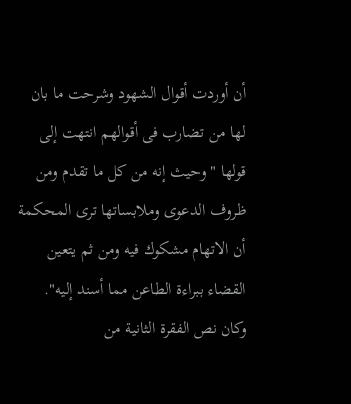أن أوردت أقوال الشهود وشرحت ما بان لها من تضارب فى أقوالهم انتهت إلى قولها " وحيث إنه من كل ما تقدم ومن ظروف الدعوى وملابساتها ترى المحكمة أن الاتهام مشكوك فيه ومن ثم يتعين القضاء ببراءة الطاعن مما أسند إليه". وكان نص الفقرة الثانية من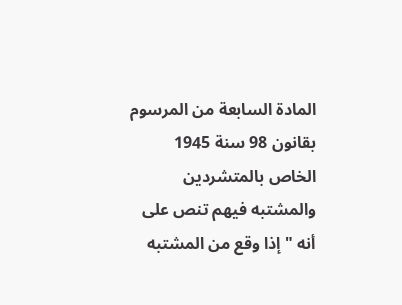المادة السابعة من المرسوم بقانون 98 سنة 1945 الخاص بالمتشردين والمشتبه فيهم تنص على أنه " إذا وقع من المشتبه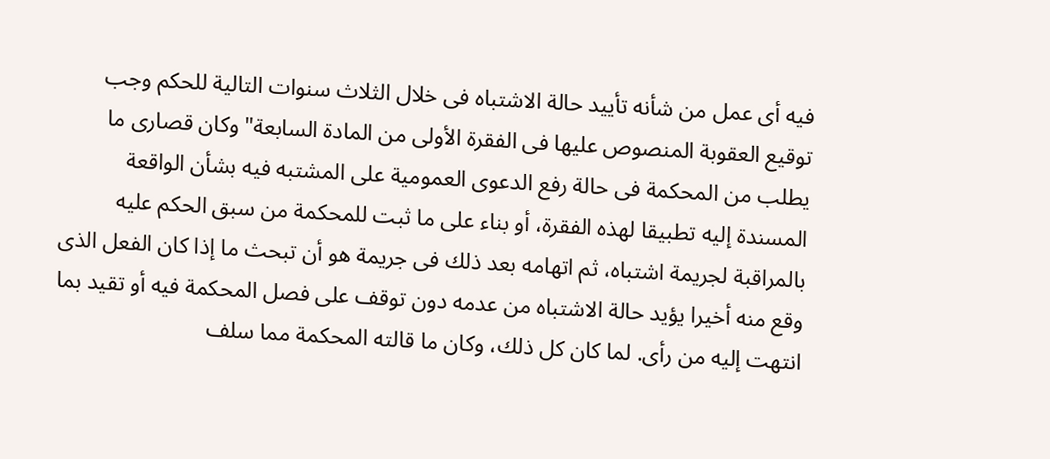فيه أى عمل من شأنه تأييد حالة الاشتباه فى خلال الثلاث سنوات التالية للحكم وجب توقيع العقوبة المنصوص عليها فى الفقرة الأولى من المادة السابعة" وكان قصارى ما يطلب من المحكمة فى حالة رفع الدعوى العمومية على المشتبه فيه بشأن الواقعة المسندة إليه تطبيقا لهذه الفقرة، أو بناء على ما ثبت للمحكمة من سبق الحكم عليه بالمراقبة لجريمة اشتباه، ثم اتهامه بعد ذلك فى جريمة هو أن تبحث ما إذا كان الفعل الذى وقع منه أخيرا يؤيد حالة الاشتباه من عدمه دون توقف على فصل المحكمة فيه أو تقيد بما انتهت إليه من رأى. لما كان كل ذلك، وكان ما قالته المحكمة مما سلف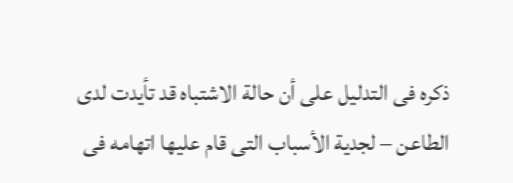ذكره فى التدليل على أن حالة الاشتباه قد تأيدت لدى الطاعن – لجدية الأسباب التى قام عليها اتهامه فى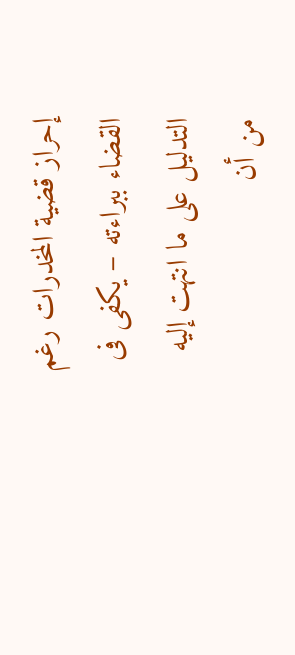إحراز قضية المخدرات رغم القضاء ببراءته – يكفى فى التدليل على ما انتهت إليه من أن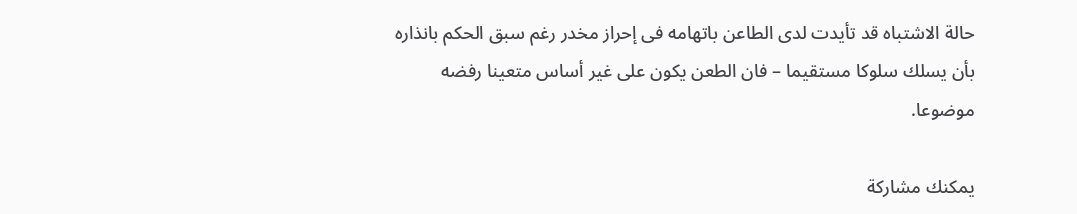حالة الاشتباه قد تأيدت لدى الطاعن باتهامه فى إحراز مخدر رغم سبق الحكم بانذاره بأن يسلك سلوكا مستقيما – فان الطعن يكون على غير أساس متعينا رفضه موضوعا.

يمكنك مشاركة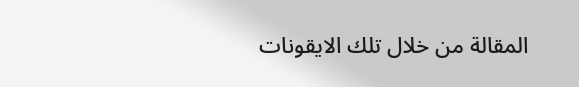المقالة من خلال تلك الايقونات